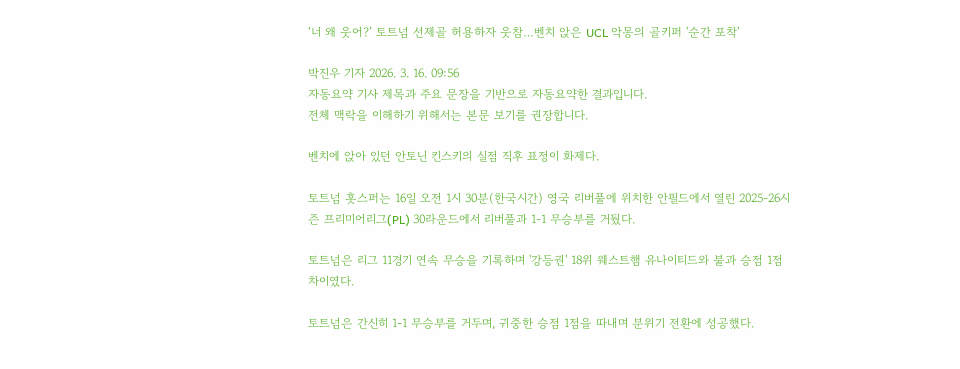‘너 왜 웃어?’ 토트넘 선제골 허용하자 웃참…벤치 앉은 UCL 악몽의 골키퍼 '순간 포착'

박진우 기자 2026. 3. 16. 09:56
자동요약 기사 제목과 주요 문장을 기반으로 자동요약한 결과입니다.
전체 맥락을 이해하기 위해서는 본문 보기를 권장합니다.

벤치에 앉아 있던 안토닌 킨스키의 실점 직후 표정이 화제다.

토트넘 홋스퍼는 16일 오전 1시 30분(한국시간) 영국 리버풀에 위치한 안필드에서 열린 2025-26시즌 프리미어리그(PL) 30라운드에서 리버풀과 1-1 무승부를 거뒀다.

토트넘은 리그 11경기 연속 무승을 기록하며 '강등권' 18위 웨스트햄 유나이티드와 불과 승점 1점 차이였다.

토트넘은 간신히 1-1 무승부를 거두며, 귀중한 승점 1점을 따내며 분위기 전환에 성공했다.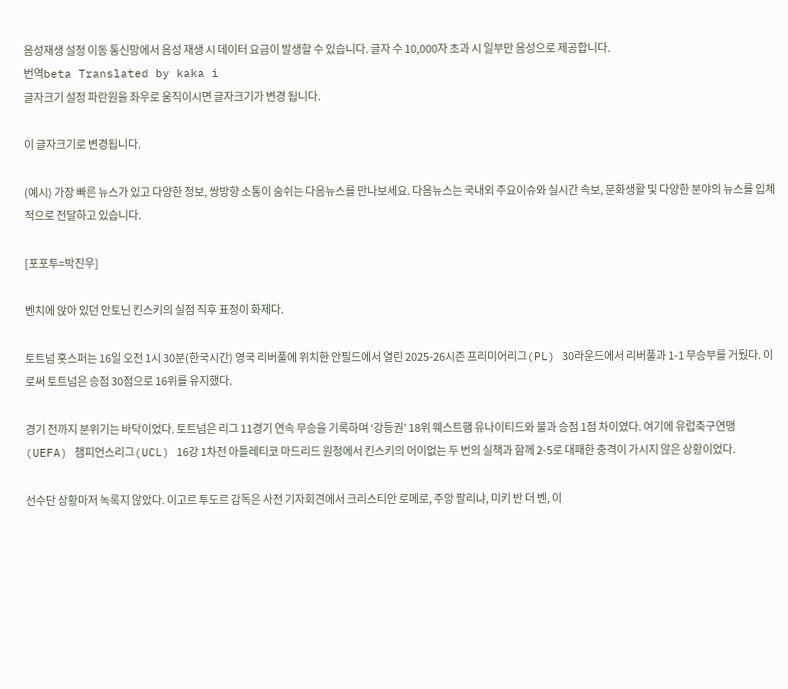음성재생 설정 이동 통신망에서 음성 재생 시 데이터 요금이 발생할 수 있습니다. 글자 수 10,000자 초과 시 일부만 음성으로 제공합니다.
번역beta Translated by kaka i
글자크기 설정 파란원을 좌우로 움직이시면 글자크기가 변경 됩니다.

이 글자크기로 변경됩니다.

(예시) 가장 빠른 뉴스가 있고 다양한 정보, 쌍방향 소통이 숨쉬는 다음뉴스를 만나보세요. 다음뉴스는 국내외 주요이슈와 실시간 속보, 문화생활 및 다양한 분야의 뉴스를 입체적으로 전달하고 있습니다.

[포포투=박진우]

벤치에 앉아 있던 안토닌 킨스키의 실점 직후 표정이 화제다.

토트넘 홋스퍼는 16일 오전 1시 30분(한국시간) 영국 리버풀에 위치한 안필드에서 열린 2025-26시즌 프리미어리그(PL) 30라운드에서 리버풀과 1-1 무승부를 거뒀다. 이로써 토트넘은 승점 30점으로 16위를 유지했다.

경기 전까지 분위기는 바닥이었다. 토트넘은 리그 11경기 연속 무승을 기록하며 ‘강등권’ 18위 웨스트햄 유나이티드와 불과 승점 1점 차이였다. 여기에 유럽축구연맹(UEFA) 챔피언스리그(UCL) 16강 1차전 아틀레티코 마드리드 원정에서 킨스키의 어이없는 두 번의 실책과 함께 2-5로 대패한 충격이 가시지 않은 상황이었다.

선수단 상황마저 녹록지 않았다. 이고르 투도르 감독은 사전 기자회견에서 크리스티안 로메로, 주앙 팔리냐, 미키 반 더 벤, 이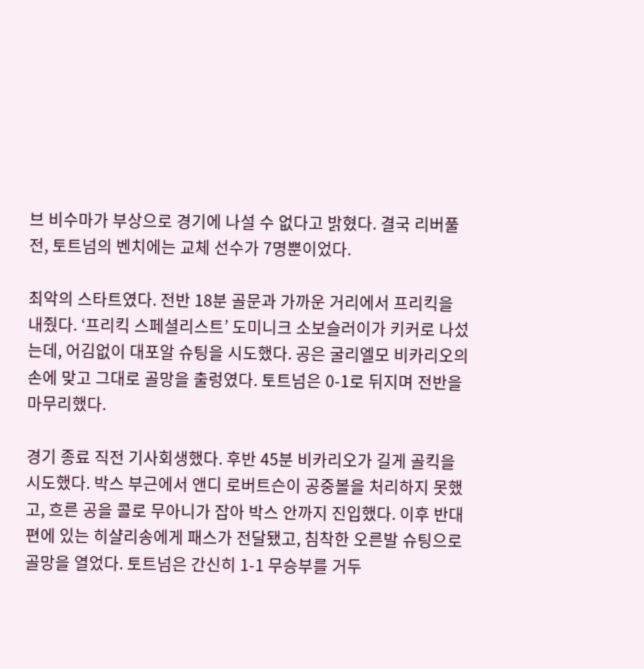브 비수마가 부상으로 경기에 나설 수 없다고 밝혔다. 결국 리버풀전, 토트넘의 벤치에는 교체 선수가 7명뿐이었다.

최악의 스타트였다. 전반 18분 골문과 가까운 거리에서 프리킥을 내줬다. ‘프리킥 스페셜리스트’ 도미니크 소보슬러이가 키커로 나섰는데, 어김없이 대포알 슈팅을 시도했다. 공은 굴리엘모 비카리오의 손에 맞고 그대로 골망을 출렁였다. 토트넘은 0-1로 뒤지며 전반을 마무리했다.

경기 종료 직전 기사회생했다. 후반 45분 비카리오가 길게 골킥을 시도했다. 박스 부근에서 앤디 로버트슨이 공중볼을 처리하지 못했고, 흐른 공을 콜로 무아니가 잡아 박스 안까지 진입했다. 이후 반대편에 있는 히샬리송에게 패스가 전달됐고, 침착한 오른발 슈팅으로 골망을 열었다. 토트넘은 간신히 1-1 무승부를 거두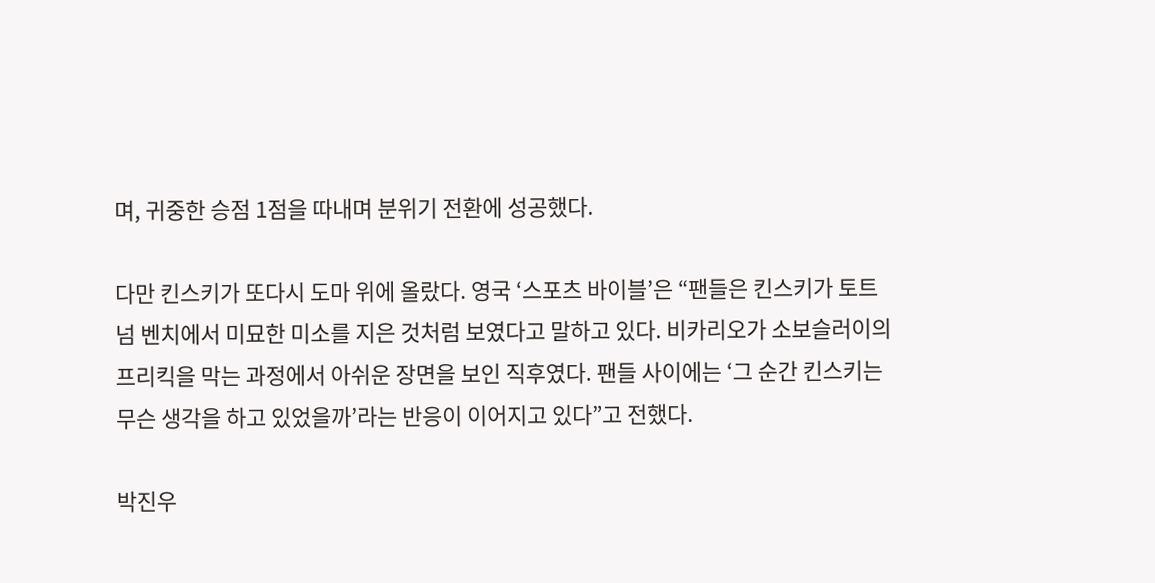며, 귀중한 승점 1점을 따내며 분위기 전환에 성공했다.

다만 킨스키가 또다시 도마 위에 올랐다. 영국 ‘스포츠 바이블’은 “팬들은 킨스키가 토트넘 벤치에서 미묘한 미소를 지은 것처럼 보였다고 말하고 있다. 비카리오가 소보슬러이의 프리킥을 막는 과정에서 아쉬운 장면을 보인 직후였다. 팬들 사이에는 ‘그 순간 킨스키는 무슨 생각을 하고 있었을까’라는 반응이 이어지고 있다”고 전했다.

박진우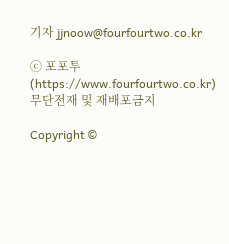기자 jjnoow@fourfourtwo.co.kr

ⓒ 포포투(https://www.fourfourtwo.co.kr) 무단전재 및 재배포금지

Copyright ©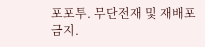포포투. 무단전재 및 재배포 금지.